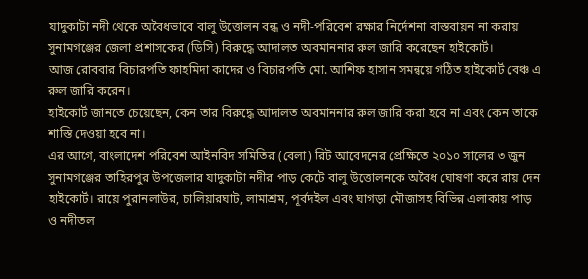যাদুকাটা নদী থেকে অবৈধভাবে বালু উত্তোলন বন্ধ ও নদী-পরিবেশ রক্ষার নির্দেশনা বাস্তবায়ন না করায় সুনামগঞ্জের জেলা প্রশাসকের (ডিসি) বিরুদ্ধে আদালত অবমাননার রুল জারি করেছেন হাইকোর্ট।
আজ রোববার বিচারপতি ফাহমিদা কাদের ও বিচারপতি মো. আশিফ হাসান সমন্বয়ে গঠিত হাইকোর্ট বেঞ্চ এ রুল জারি করেন।
হাইকোর্ট জানতে চেয়েছেন, কেন তার বিরুদ্ধে আদালত অবমাননার রুল জারি করা হবে না এবং কেন তাকে শাস্তি দেওয়া হবে না।
এর আগে, বাংলাদেশ পরিবেশ আইনবিদ সমিতির (বেলা) রিট আবেদনের প্রেক্ষিতে ২০১০ সালের ৩ জুন সুনামগঞ্জের তাহিরপুর উপজেলার যাদুকাটা নদীর পাড় কেটে বালু উত্তোলনকে অবৈধ ঘোষণা করে রায় দেন হাইকোর্ট। রায়ে পুরানলাউর, চালিয়ারঘাট, লামাশ্রম, পূর্বদইল এবং ঘাগড়া মৌজাসহ বিভিন্ন এলাকায় পাড় ও নদীতল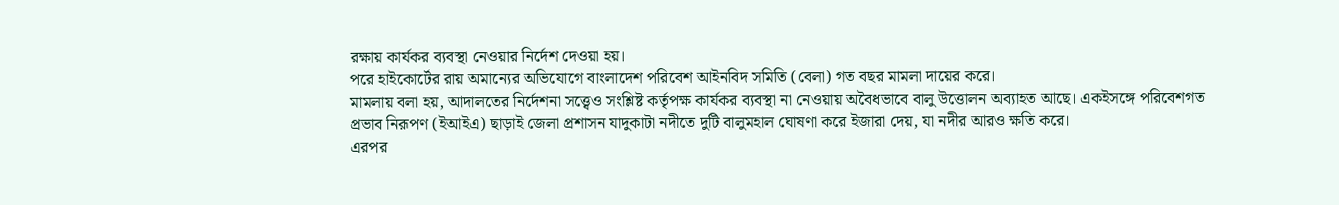রক্ষায় কার্যকর ব্যবস্থা নেওয়ার নির্দেশ দেওয়া হয়।
পরে হাইকোর্টের রায় অমান্যের অভিযোগে বাংলাদেশ পরিবেশ আইনবিদ সমিতি (বেলা) গত বছর মামলা দায়ের করে।
মামলায় বলা হয়, আদালতের নির্দেশনা সত্ত্বেও সংশ্লিষ্ট কর্তৃপক্ষ কার্যকর ব্যবস্থা না নেওয়ায় অবৈধভাবে বালু উত্তোলন অব্যাহত আছে। একইসঙ্গে পরিবেশগত প্রভাব নিরূপণ (ইআইএ) ছাড়াই জেলা প্রশাসন যাদুকাটা নদীতে দুটি বালুমহাল ঘোষণা করে ইজারা দেয়, যা নদীর আরও ক্ষতি করে।
এরপর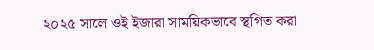২০২৫ সালে ওই ইজারা সাময়িকভাবে স্থগিত করা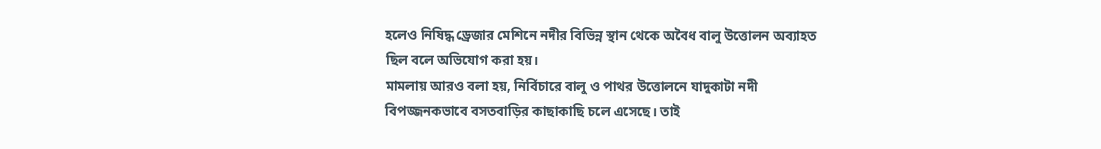হলেও নিষিদ্ধ ড্রেজার মেশিনে নদীর বিভিন্ন স্থান থেকে অবৈধ বালু উত্তোলন অব্যাহত ছিল বলে অভিযোগ করা হয়।
মামলায় আরও বলা হয়, নির্বিচারে বালু ও পাথর উত্তোলনে যাদুকাটা নদী বিপজ্জনকভাবে বসতবাড়ির কাছাকাছি চলে এসেছে। তাই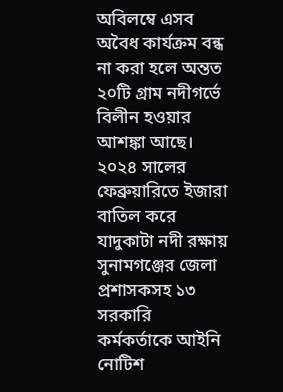অবিলম্বে এসব অবৈধ কার্যক্রম বন্ধ না করা হলে অন্তত ২০টি গ্রাম নদীগর্ভে বিলীন হওয়ার আশঙ্কা আছে।
২০২৪ সালের ফেব্রুয়ারিতে ইজারা বাতিল করে যাদুকাটা নদী রক্ষায় সুনামগঞ্জের জেলা প্রশাসকসহ ১৩ সরকারি কর্মকর্তাকে আইনি নোটিশ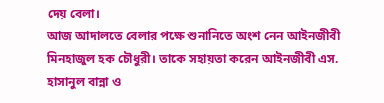দেয় বেলা।
আজ আদালতে বেলার পক্ষে শুনানিতে অংশ নেন আইনজীবী মিনহাজুল হক চৌধুরী। তাকে সহায়তা করেন আইনজীবী এস. হাসানুল বান্না ও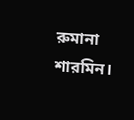রুমানা শারমিন।